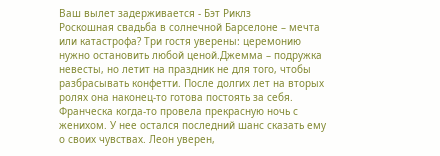Ваш вылет задерживается - Бэт Риклз
Роскошная свадьба в солнечной Барселоне – мечта или катастрофа? Три гостя уверены: церемонию нужно остановить любой ценой.Джемма – подружка невесты, но летит на праздник не для того, чтобы разбрасывать конфетти. После долгих лет на вторых ролях она наконец-то готова постоять за себя. Франческа когда-то провела прекрасную ночь с женихом. У нее остался последний шанс сказать ему о своих чувствах. Леон уверен,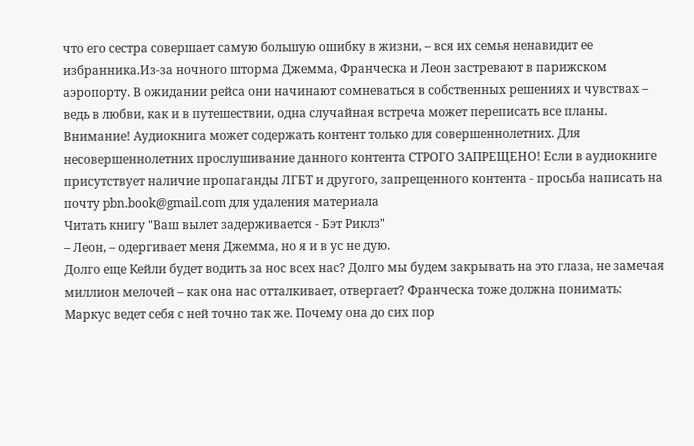что его сестра совершает самую большую ошибку в жизни, – вся их семья ненавидит ее избранника.Из-за ночного шторма Джемма, Франческа и Леон застревают в парижском аэропорту. В ожидании рейса они начинают сомневаться в собственных решениях и чувствах – ведь в любви, как и в путешествии, одна случайная встреча может переписать все планы.
Внимание! Аудиокнига может содержать контент только для совершеннолетних. Для несовершеннолетних прослушивание данного контента СТРОГО ЗАПРЕЩЕНО! Если в аудиокниге присутствует наличие пропаганды ЛГБТ и другого, запрещенного контента - просьба написать на почту pbn.book@gmail.com для удаления материала
Читать книгу "Ваш вылет задерживается - Бэт Риклз"
– Леон, – одергивает меня Джемма, но я и в ус не дую.
Долго еще Кейли будет водить за нос всех нас? Долго мы будем закрывать на это глаза, не замечая миллион мелочей – как она нас отталкивает, отвергает? Франческа тоже должна понимать: Маркус ведет себя с ней точно так же. Почему она до сих пор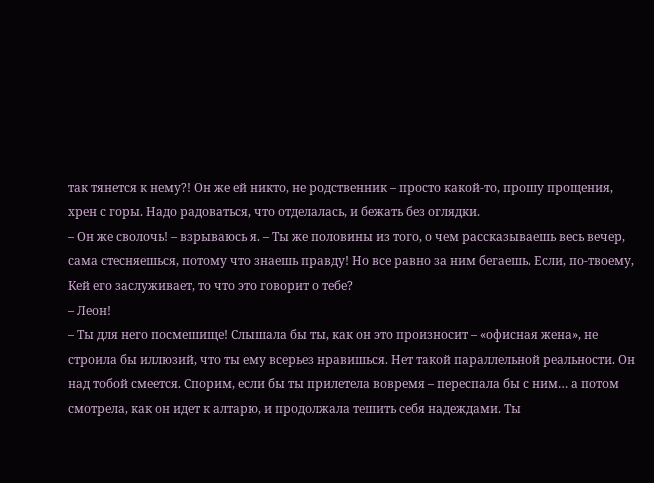так тянется к нему?! Он же ей никто, не родственник – просто какой-то, прошу прощения, хрен с горы. Надо радоваться, что отделалась, и бежать без оглядки.
– Он же сволочь! – взрываюсь я. – Ты же половины из того, о чем рассказываешь весь вечер, сама стесняешься, потому что знаешь правду! Но все равно за ним бегаешь. Если, по-твоему, Кей его заслуживает, то что это говорит о тебе?
– Леон!
– Ты для него посмешище! Слышала бы ты, как он это произносит – «офисная жена», не строила бы иллюзий, что ты ему всерьез нравишься. Нет такой параллельной реальности. Он над тобой смеется. Спорим, если бы ты прилетела вовремя – переспала бы с ним… а потом смотрела, как он идет к алтарю, и продолжала тешить себя надеждами. Ты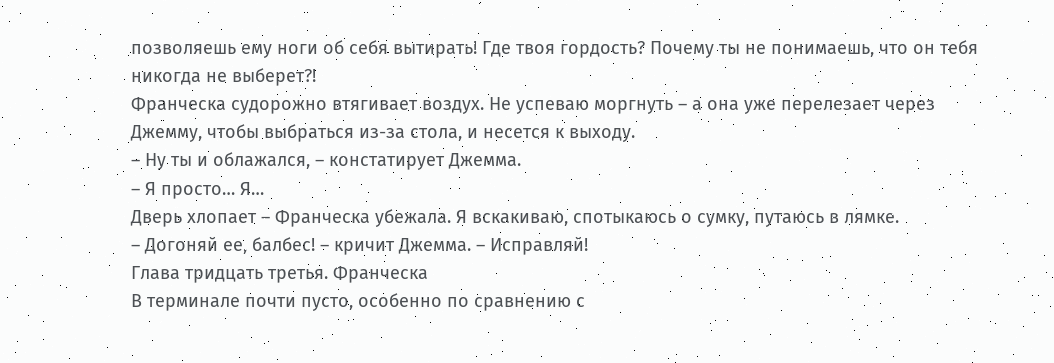позволяешь ему ноги об себя вытирать! Где твоя гордость? Почему ты не понимаешь, что он тебя никогда не выберет?!
Франческа судорожно втягивает воздух. Не успеваю моргнуть – а она уже перелезает через Джемму, чтобы выбраться из-за стола, и несется к выходу.
– Ну ты и облажался, – констатирует Джемма.
– Я просто… Я…
Дверь хлопает – Франческа убежала. Я вскакиваю, спотыкаюсь о сумку, путаюсь в лямке.
– Догоняй ее, балбес! – кричит Джемма. – Исправляй!
Глава тридцать третья. Франческа
В терминале почти пусто, особенно по сравнению с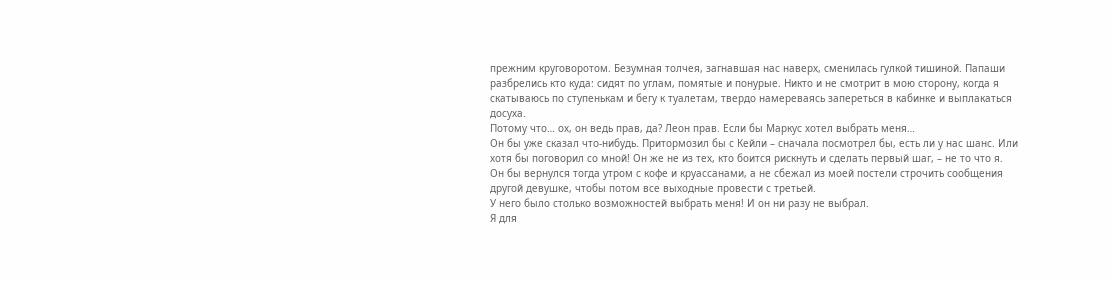прежним круговоротом. Безумная толчея, загнавшая нас наверх, сменилась гулкой тишиной. Папаши разбрелись кто куда: сидят по углам, помятые и понурые. Никто и не смотрит в мою сторону, когда я скатываюсь по ступенькам и бегу к туалетам, твердо намереваясь запереться в кабинке и выплакаться досуха.
Потому что… ох, он ведь прав, да? Леон прав. Если бы Маркус хотел выбрать меня…
Он бы уже сказал что-нибудь. Притормозил бы с Кейли – сначала посмотрел бы, есть ли у нас шанс. Или хотя бы поговорил со мной! Он же не из тех, кто боится рискнуть и сделать первый шаг, – не то что я.
Он бы вернулся тогда утром с кофе и круассанами, а не сбежал из моей постели строчить сообщения другой девушке, чтобы потом все выходные провести с третьей.
У него было столько возможностей выбрать меня! И он ни разу не выбрал.
Я для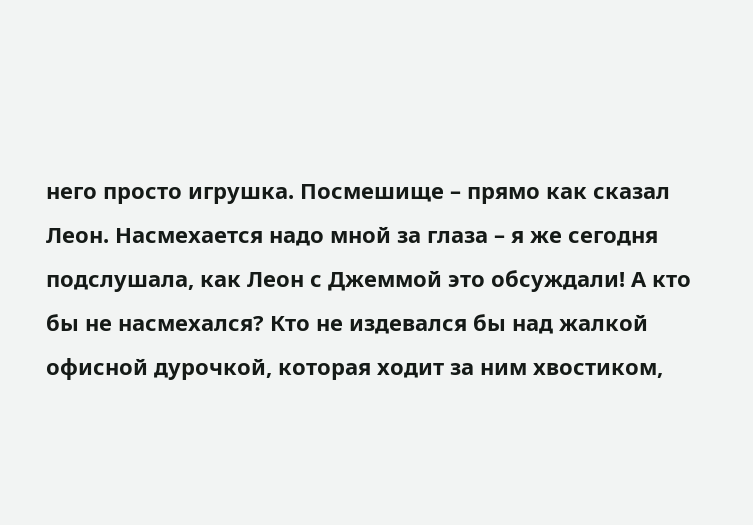него просто игрушка. Посмешище – прямо как сказал Леон. Насмехается надо мной за глаза – я же сегодня подслушала, как Леон с Джеммой это обсуждали! А кто бы не насмехался? Кто не издевался бы над жалкой офисной дурочкой, которая ходит за ним хвостиком,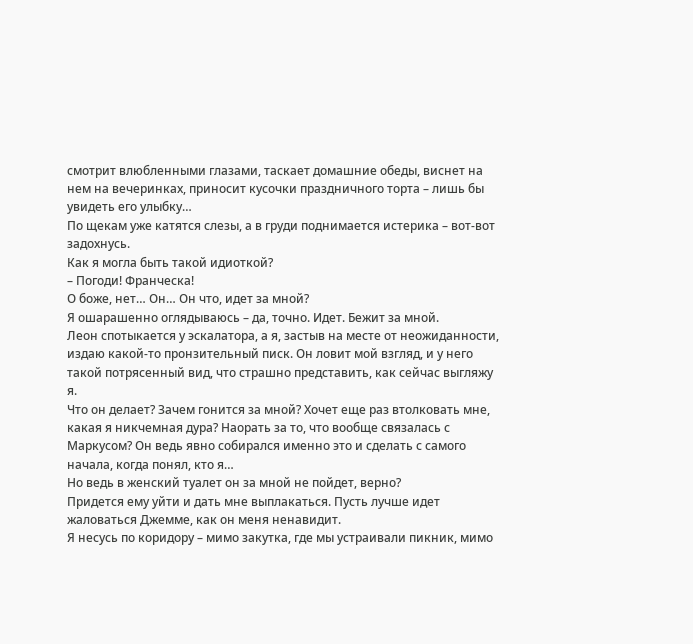смотрит влюбленными глазами, таскает домашние обеды, виснет на нем на вечеринках, приносит кусочки праздничного торта – лишь бы увидеть его улыбку…
По щекам уже катятся слезы, а в груди поднимается истерика – вот-вот задохнусь.
Как я могла быть такой идиоткой?
– Погоди! Франческа!
О боже, нет… Он… Он что, идет за мной?
Я ошарашенно оглядываюсь – да, точно. Идет. Бежит за мной.
Леон спотыкается у эскалатора, а я, застыв на месте от неожиданности, издаю какой-то пронзительный писк. Он ловит мой взгляд, и у него такой потрясенный вид, что страшно представить, как сейчас выгляжу я.
Что он делает? Зачем гонится за мной? Хочет еще раз втолковать мне, какая я никчемная дура? Наорать за то, что вообще связалась с Маркусом? Он ведь явно собирался именно это и сделать с самого начала, когда понял, кто я…
Но ведь в женский туалет он за мной не пойдет, верно?
Придется ему уйти и дать мне выплакаться. Пусть лучше идет жаловаться Джемме, как он меня ненавидит.
Я несусь по коридору – мимо закутка, где мы устраивали пикник, мимо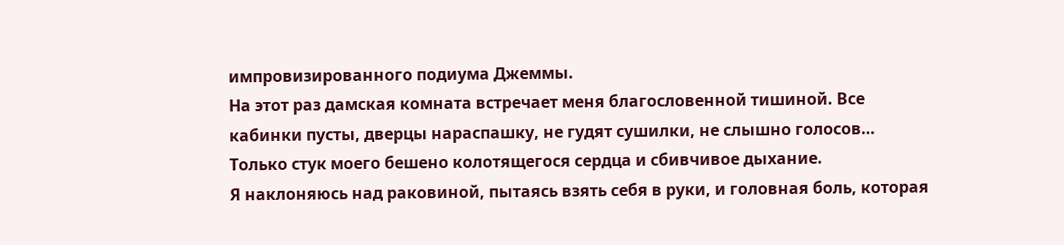импровизированного подиума Джеммы.
На этот раз дамская комната встречает меня благословенной тишиной. Все кабинки пусты, дверцы нараспашку, не гудят сушилки, не слышно голосов…
Только стук моего бешено колотящегося сердца и сбивчивое дыхание.
Я наклоняюсь над раковиной, пытаясь взять себя в руки, и головная боль, которая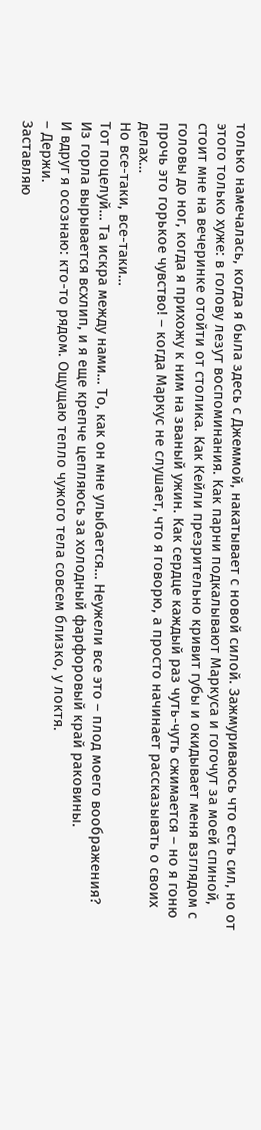только намечалась, когда я была здесь с Джеммой, накатывает с новой силой. Зажмуриваюсь что есть сил, но от этого только хуже: в голову лезут воспоминания. Как парни подкалывают Маркуса и гогочут за моей спиной, стоит мне на вечеринке отойти от столика. Как Кейли презрительно кривит губы и окидывает меня взглядом с головы до ног, когда я прихожу к ним на званый ужин. Как сердце каждый раз чуть-чуть сжимается – но я гоню прочь это горькое чувство! – когда Маркус не слушает, что я говорю, а просто начинает рассказывать о своих делах…
Но все-таки, все-таки…
Тот поцелуй… Та искра между нами… То, как он мне улыбается… Неужели все это – плод моего воображения?
Из горла вырывается всхлип, и я еще крепче цепляюсь за холодный фарфоровый край раковины.
И вдруг я осознаю: кто-то рядом. Ощущаю тепло чужого тела совсем близко, у локтя.
– Держи.
Заставляю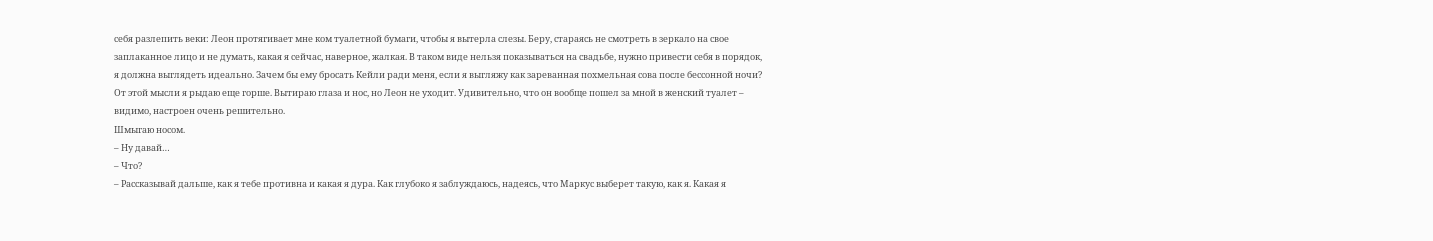себя разлепить веки: Леон протягивает мне ком туалетной бумаги, чтобы я вытерла слезы. Беру, стараясь не смотреть в зеркало на свое заплаканное лицо и не думать, какая я сейчас, наверное, жалкая. В таком виде нельзя показываться на свадьбе, нужно привести себя в порядок, я должна выглядеть идеально. Зачем бы ему бросать Кейли ради меня, если я выгляжу как зареванная похмельная сова после бессонной ночи?
От этой мысли я рыдаю еще горше. Вытираю глаза и нос, но Леон не уходит. Удивительно, что он вообще пошел за мной в женский туалет – видимо, настроен очень решительно.
Шмыгаю носом.
– Ну давай…
– Что?
– Рассказывай дальше, как я тебе противна и какая я дура. Как глубоко я заблуждаюсь, надеясь, что Маркус выберет такую, как я. Какая я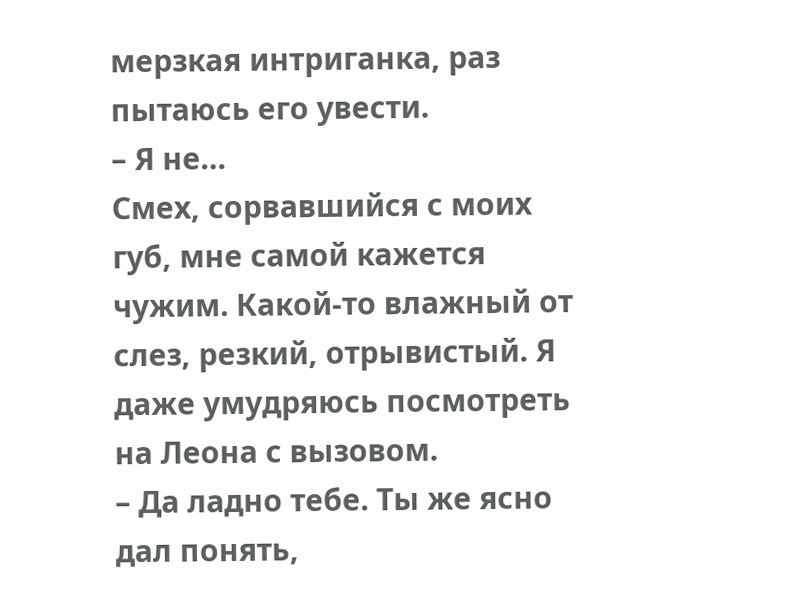мерзкая интриганка, раз пытаюсь его увести.
– Я не…
Смех, сорвавшийся с моих губ, мне самой кажется чужим. Какой-то влажный от слез, резкий, отрывистый. Я даже умудряюсь посмотреть на Леона с вызовом.
– Да ладно тебе. Ты же ясно дал понять,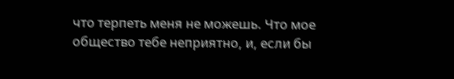что терпеть меня не можешь. Что мое общество тебе неприятно, и, если бы